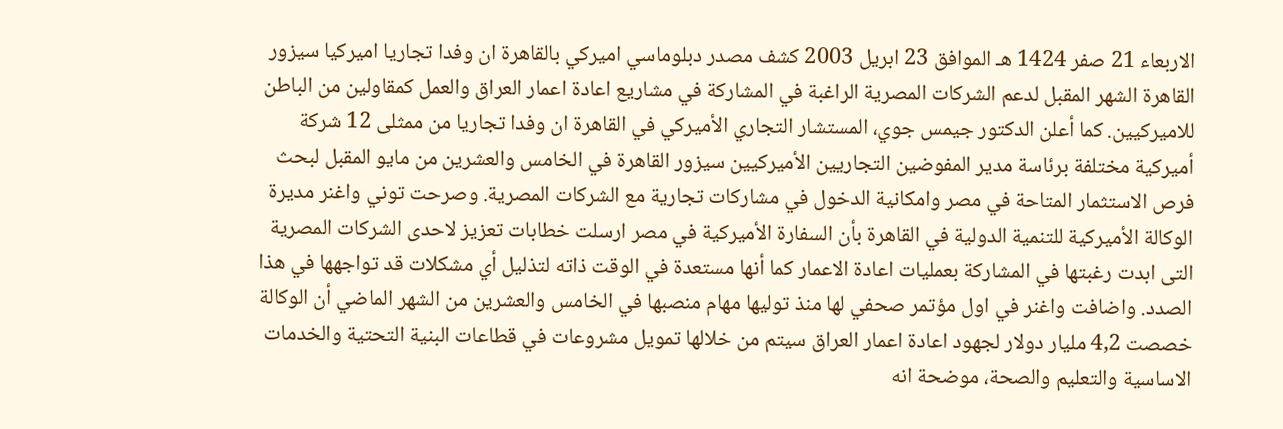الاربعاء 21 صفر 1424 هـ الموافق 23 ابريل 2003 كشف مصدر دبلوماسي اميركي بالقاهرة ان وفدا تجاريا اميركيا سيزور القاهرة الشهر المقبل لدعم الشركات المصرية الراغبة في المشاركة في مشاريع اعادة اعمار العراق والعمل كمقاولين من الباطن للاميركيين. كما أعلن الدكتور جيمس جوي، المستشار التجاري الأميركي في القاهرة ان وفدا تجاريا من ممثلى 12 شركة أميركية مختلفة برئاسة مدير المفوضين التجاريين الأميركيين سيزور القاهرة في الخامس والعشرين من مايو المقبل لبحث فرص الاستثمار المتاحة في مصر وامكانية الدخول في مشاركات تجارية مع الشركات المصرية. وصرحت توني واغنر مديرة الوكالة الأميركية للتنمية الدولية في القاهرة بأن السفارة الأميركية في مصر ارسلت خطابات تعزيز لاحدى الشركات المصرية التى ابدت رغبتها في المشاركة بعمليات اعادة الاعمار كما أنها مستعدة في الوقت ذاته لتذليل أي مشكلات قد تواجهها في هذا الصدد. واضافت واغنر في اول مؤتمر صحفي لها منذ توليها مهام منصبها في الخامس والعشرين من الشهر الماضي أن الوكالة خصصت 4,2 مليار دولار لجهود اعادة اعمار العراق سيتم من خلالها تمويل مشروعات في قطاعات البنية التحتية والخدمات الاساسية والتعليم والصحة، موضحة انه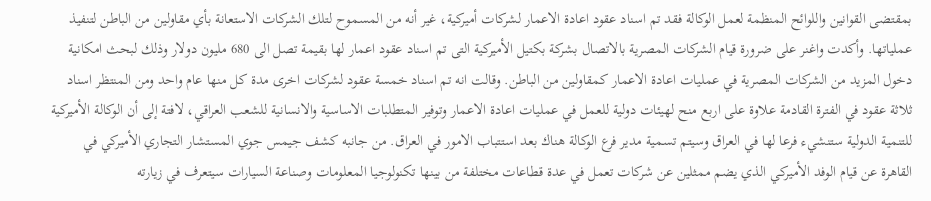بمقتضى القوانين واللوائح المنظمة لعمل الوكالة فقد تم اسناد عقود اعادة الاعمار لشركات أميركية، غير أنه من المسموح لتلك الشركات الاستعانة بأي مقاولين من الباطن لتنفيذ عملياتها. وأكدت واغنر على ضرورة قيام الشركات المصرية بالاتصال بشركة بكتيل الأميركية التى تم اسناد عقود اعمار لها بقيمة تصل الى 680 مليون دولار وذلك لبحث امكانية دخول المزيد من الشركات المصرية في عمليات اعادة الاعمار كمقاولين من الباطن. وقالت انه تم اسناد خمسة عقود لشركات اخرى مدة كل منها عام واحد ومن المنتظر اسناد ثلاثة عقود في الفترة القادمة علاوة على اربع منح لهيئات دولية للعمل في عمليات اعادة الاعمار وتوفير المتطلبات الاساسية والانسانية للشعب العراقي، لافتة إلى أن الوكالة الأميركية للتنمية الدولية ستنشيء فرعا لها في العراق وسيتم تسمية مدير فرع الوكالة هناك بعد استتباب الامور في العراق. من جانبه كشف جيمس جوي المستشار التجاري الأميركي في القاهرة عن قيام الوفد الأميركي الذي يضم ممثلين عن شركات تعمل في عدة قطاعات مختلفة من بينها تكنولوجيا المعلومات وصناعة السيارات سيتعرف في زيارته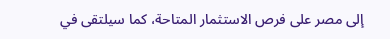إلى مصر على فرص الاستثمار المتاحة، كما سيلتقى في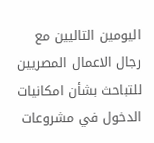اليومين التاليين مع رجال الاعمال المصريين للتباحث بشأن امكانيات الدخول في مشروعات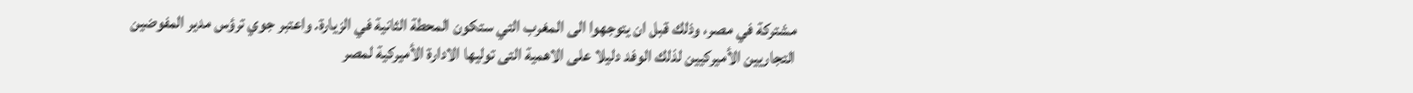مشتركة في مصر، وذلك قبل ان يتوجهوا الى المغرب التي ستكون المحطة الثانية في الزيارة. واعتبر جوي ترؤس مدير المفوضين التجاريين الأميركيين لذلك الوفد دليلا على الاهمية التى توليها الادارة الأميركية لمصر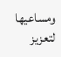ومساعيها لتعزيز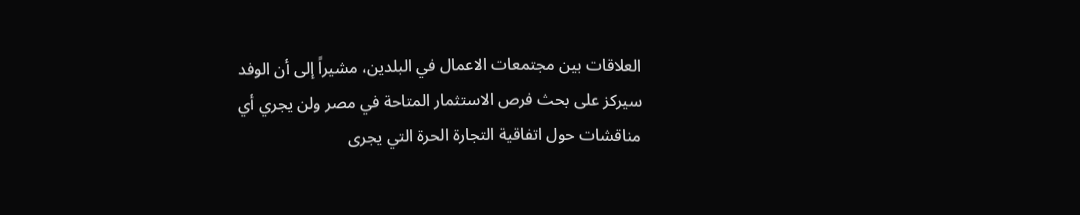العلاقات بين مجتمعات الاعمال في البلدين، مشيراً إلى أن الوفد سيركز على بحث فرص الاستثمار المتاحة في مصر ولن يجري أي مناقشات حول اتفاقية التجارة الحرة التي يجرى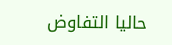حاليا التفاوض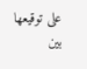على توقيعها بين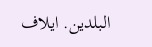البلدين. ايلاف